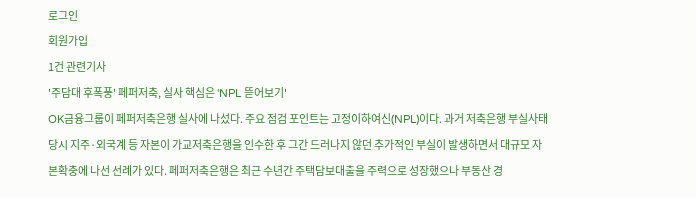로그인
회원가입
1건 관련기사
'주담대 후폭풍' 페퍼저축, 실사 핵심은 'NPL 뜯어보기'
OK금융그룹이 페퍼저축은행 실사에 나섰다. 주요 점검 포인트는 고정이하여신(NPL)이다. 과거 저축은행 부실사태 당시 지주·외국계 등 자본이 가교저축은행을 인수한 후 그간 드러나지 않던 추가적인 부실이 발생하면서 대규모 자본확충에 나선 선례가 있다. 페퍼저축은행은 최근 수년간 주택담보대출을 주력으로 성장했으나 부동산 경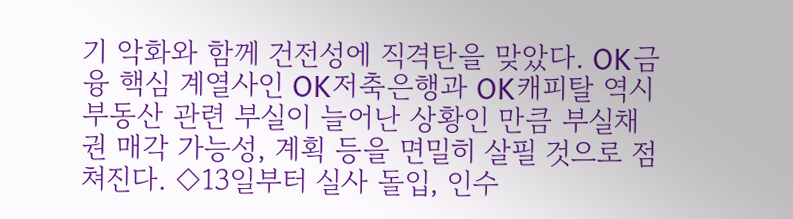기 악화와 함께 건전성에 직격탄을 맞았다. OK금융 핵심 계열사인 OK저축은행과 OK캐피탈 역시 부동산 관련 부실이 늘어난 상황인 만큼 부실채권 매각 가능성, 계획 등을 면밀히 살필 것으로 점쳐진다. ◇13일부터 실사 돌입, 인수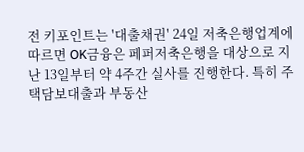전 키포인트는 '대출채권' 24일 저축은행업계에 따르면 OK금융은 페퍼저축은행을 대상으로 지난 13일부터 약 4주간 실사를 진행한다. 특히 주택담보대출과 부동산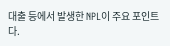대출 등에서 발생한 NPL이 주요 포인트다.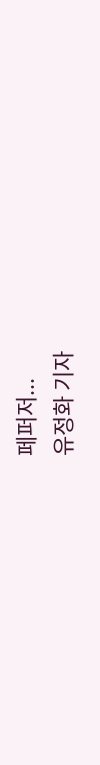페퍼저...
유정화 기자